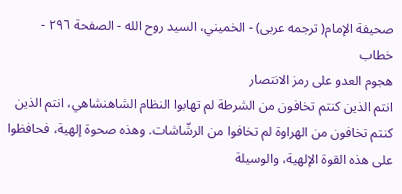صحيفة الإمام( ترجمه عربى) - الخميني، السيد روح الله - الصفحة ٢٩٦ - خطاب
هجوم العدو على رمز الانتصار
انتم الذين كنتم تخافون من الشرطة لم تهابوا النظام الشاهنشاهي، انتم الذين كنتم تخافون من الهراوة لم تخافوا من الرشّاشات. وهذه صحوة إلهية، فحافظوا على هذه القوة الإلهية، والوسيلة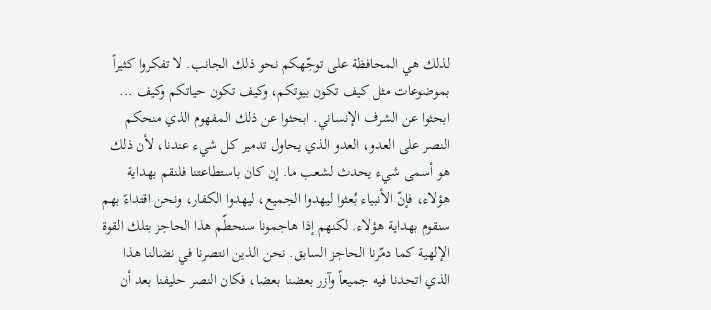لذلك هي المحافظة على توجّهكم نحو ذلك الجانب. لا تفكروا كثيراً بموضوعات مثل كيف تكون بيوتكم، وكيف تكون حياتكم وكيف ... ابحثوا عن الشرف الإنساني. ابحثوا عن ذلك المفهوم الذي منحكم النصر على العدو، العدو الذي يحاول تدمير كل شيء عندنا، لأن ذلك هو أسمى شيء يحدث لشعب ما. إن كان باستطاعتنا فلنقم بهداية هؤلاء، فإنّ الأنبياء بُعثوا ليهدوا الجميع، ليهدوا الكفار، ونحن اقتداءً بهم سنقوم بهداية هؤلاء. لكنهم إذا هاجمونا سنحطّم هذا الحاجز بتلك القوة الإلهية كما دمّرنا الحاجز السابق. نحن الذين انتصرنا في نضالنا هذا الذي اتحدنا فيه جميعاً وآزر بعضنا بعضا، فكان النصر حليفنا بعد أن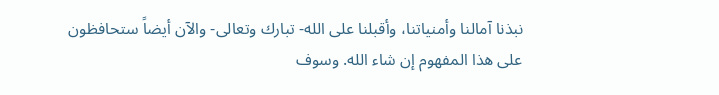نبذنا آمالنا وأمنياتنا، وأقبلنا على الله- تبارك وتعالى- والآن أيضاً ستحافظون على هذا المفهوم إن شاء الله. وسوف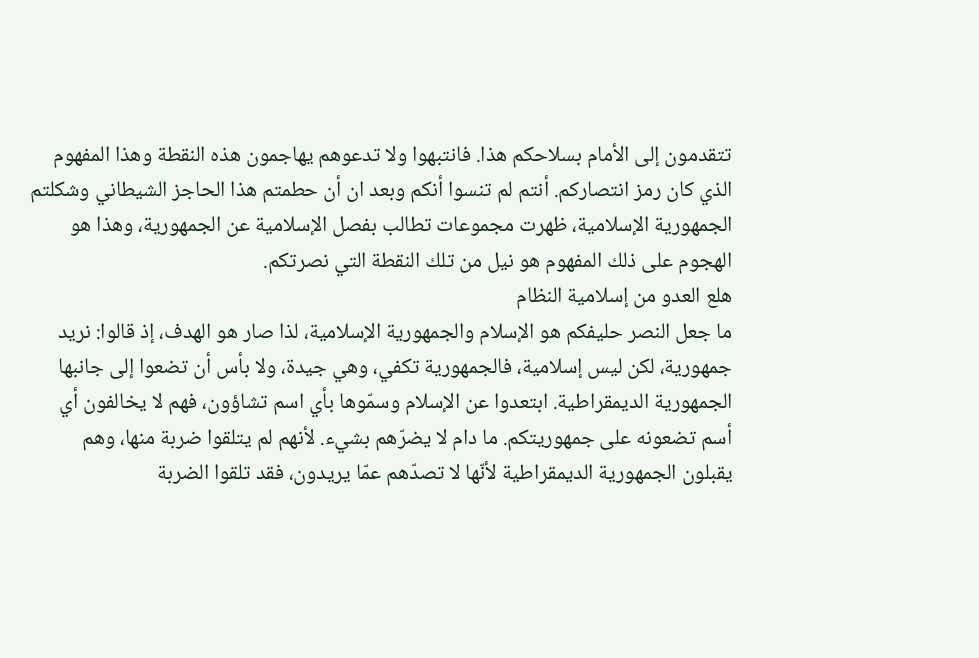تتقدمون إلى الأمام بسلاحكم هذا. فانتبهوا ولا تدعوهم يهاجمون هذه النقطة وهذا المفهوم الذي كان رمز انتصاركم. أنتم لم تنسوا أنكم وبعد ان أن حطمتم هذا الحاجز الشيطاني وشكلتم الجمهورية الإسلامية، ظهرت مجموعات تطالب بفصل الإسلامية عن الجمهورية، وهذا هو الهجوم على ذلك المفهوم هو نيل من تلك النقطة التي نصرتكم.
هلع العدو من إسلامية النظام
ما جعل النصر حليفكم هو الإسلام والجمهورية الإسلامية، لذا صار هو الهدف، إذ قالوا: نريد جمهورية، لكن ليس إسلامية، فالجمهورية تكفي، وهي جيدة، ولا بأس أن تضعوا إلى جانبها الجمهورية الديمقراطية. ابتعدوا عن الإسلام وسمّوها بأي اسم تشاؤون، فهم لا يخالفون أي أسم تضعونه على جمهوريتكم. ما دام لا يضرّهم بشيء. لأنهم لم يتلقوا ضربة منها، وهم يقبلون الجمهورية الديمقراطية لأنّها لا تصدّهم عمّا يريدون، فقد تلقوا الضربة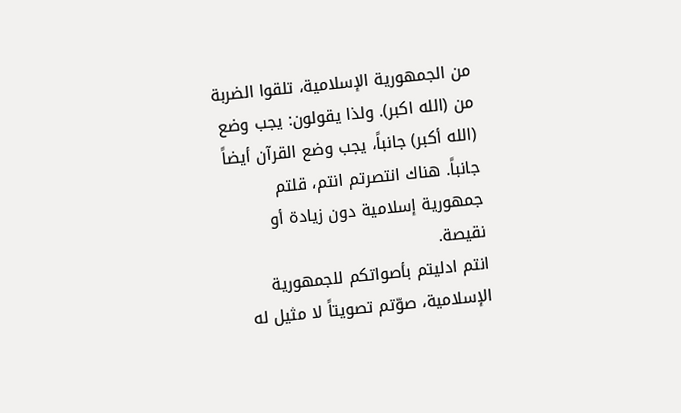من الجمهورية الإسلامية، تلقوا الضربة من (الله اكبر). ولذا يقولون: يجب وضع (الله أكبر) جانباً، يجب وضع القرآن أيضاً جانباً. هناك انتصرتم انتم، قلتم جمهورية إسلامية دون زيادة أو نقيصة.
انتم ادليتم بأصواتكم للجمهورية الإسلامية، صوّتم تصويتاً لا مثيل له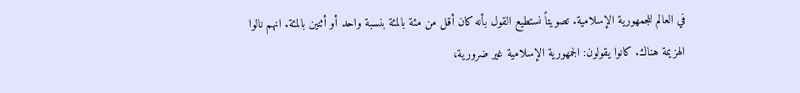في العالم للجمهورية الإسلامية. تصويتاً نستطيع القول بأنه كان أقل من مئة بالمئة بنسبة واحد أو أثنين بالمئة. انهم نالوا الهزيمة هناك. كانوا يقولون: الجمهورية الإسلامية غير ضرورية،